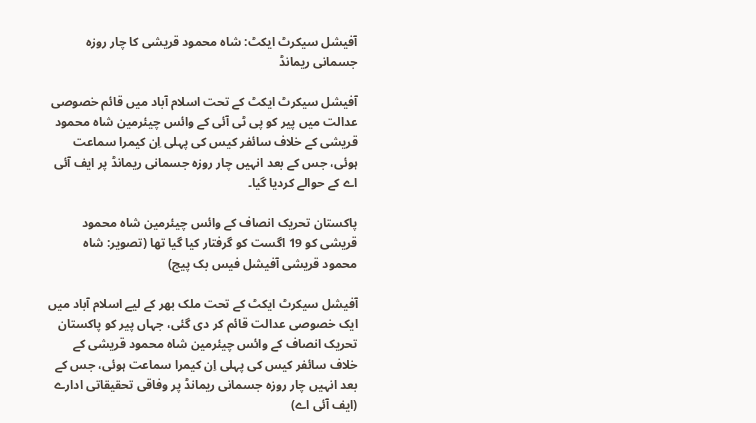آفیشل سیکرٹ ایکٹ: شاہ محمود قریشی کا چار روزہ جسمانی ریمانڈ

آفیشل سیکرٹ ایکٹ کے تحت اسلام آباد میں قائم خصوصی عدالت میں پیر کو پی ٹی آئی کے وائس چیئرمین شاہ محمود قریشی کے خلاف سائفر کیس کی پہلی اِن کیمرا سماعت ہوئی، جس کے بعد انہیں چار روزہ جسمانی ریمانڈ پر ایف آئی اے کے حوالے کردیا گیا۔

پاکستان تحریک انصاف کے وائس چیئرمین شاہ محمود قریشی کو 19 اگست کو گرفتار کیا گیا تھا (تصویر: شاہ محمود قریشی آفیشل فیس بک پیج)

آفیشل سیکرٹ ایکٹ کے تحت ملک بھر کے لیے اسلام آباد میں ایک خصوصی عدالت قائم کر دی گئی، جہاں پیر کو پاکستان تحریک انصاف کے وائس چیئرمین شاہ محمود قریشی کے خلاف سائفر کیس کی پہلی اِن کیمرا سماعت ہوئی، جس کے بعد انہیں چار روزہ جسمانی ریمانڈ پر وفاقی تحقیقاتی ادارے (ایف آئی اے)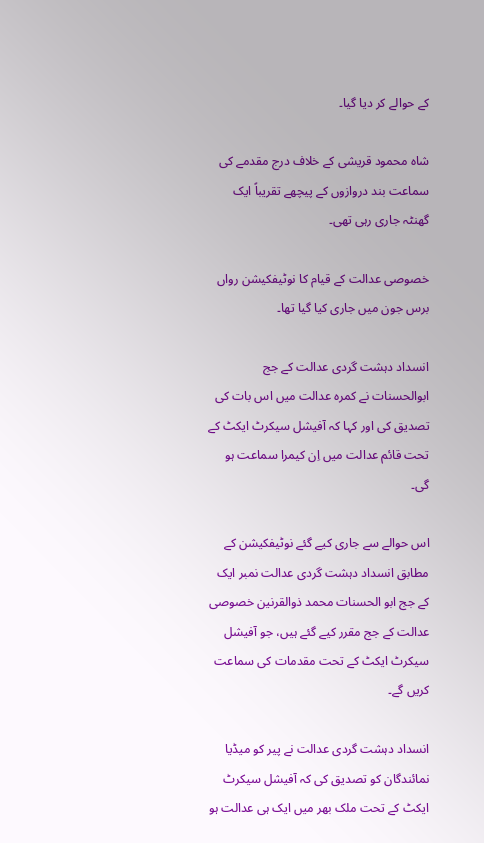کے حوالے کر دیا گیا۔

شاہ محمود قریشی کے خلاف درج مقدمے کی سماعت بند دروازوں کے پیچھے تقریباً ایک گھنٹہ جاری رہی تھی۔

خصوصی عدالت کے قیام کا نوٹیفکیشن رواں برس جون میں جاری کیا گیا تھا۔

انسداد دہشت گردی عدالت کے جج ابوالحسنات نے کمرہ عدالت میں اس بات کی تصدیق کی اور کہا کہ آفیشل سیکرٹ ایکٹ کے تحت قائم عدالت میں اِن کیمرا سماعت ہو گی۔

اس حوالے سے جاری کیے گئے نوٹیفکیشن کے مطابق انسداد دہشت گردی عدالت نمبر ایک کے جج ابو الحسنات محمد ذوالقرنین خصوصی عدالت کے جج مقرر کیے گئے ہیں، جو آفیشل سیکرٹ ایکٹ کے تحت مقدمات کی سماعت کریں گے۔

انسداد دہشت گردی عدالت نے پیر کو میڈیا نمائندگان کو تصدیق کی کہ آفیشل سیکرٹ ایکٹ کے تحت ملک بھر میں ایک ہی عدالت ہو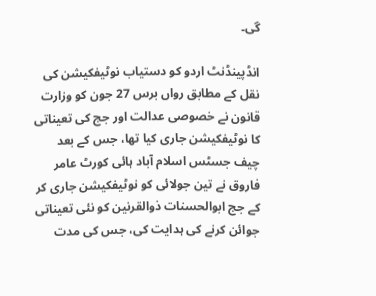گی۔

انڈپینڈنٹ اردو کو دستیاب نوٹیفکیشن کی نقل کے مطابق رواں برس 27 جون کو وزارت قانون نے خصوصی عدالت اور جج کی تعیناتی کا نوٹیفکیشن جاری کیا تھا، جس کے بعد چیف جسٹس اسلام آباد ہائی کورٹ عامر فاروق نے تین جولائی کو نوٹیفکیشن جاری کر کے جج ابوالحسنات ذوالقرنین کو نئی تعیناتی جوائن کرنے کی ہدایت کی، جس کی مدت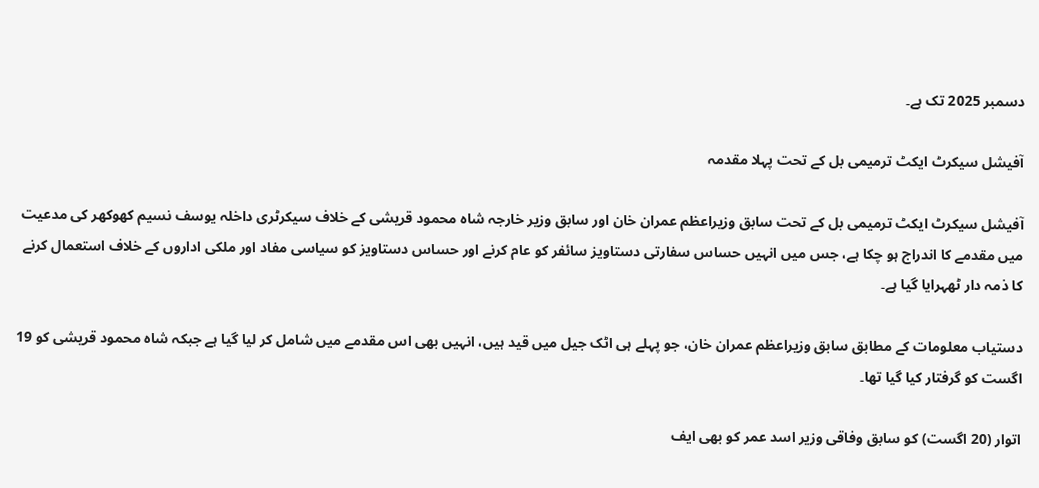دسمبر 2025 تک ہے۔

آفیشل سیکرٹ ایکٹ ترمیمی بل کے تحت پہلا مقدمہ

آفیشل سیکرٹ ایکٹ ترمیمی بل کے تحت سابق وزیراعظم عمران خان اور سابق وزیر خارجہ شاہ محمود قریشی کے خلاف سیکرٹری داخلہ یوسف نسیم کھوکھر کی مدعیت میں مقدمے کا اندراج ہو چکا ہے، جس میں انہیں حساس سفارتی دستاویز سائفر کو عام کرنے اور حساس دستاویز کو سیاسی مفاد اور ملکی اداروں کے خلاف استعمال کرنے کا ذمہ دار ٹھہرایا گیا ہے۔

دستیاب معلومات کے مطابق سابق وزیراعظم عمران خان، جو پہلے ہی اٹک جیل میں قید ہیں، انہیں بھی اس مقدمے میں شامل کر لیا گیا ہے جبکہ شاہ محمود قریشی کو 19 اگست کو گرفتار کیا گیا تھا۔

اتوار (20 اگست) کو سابق وفاقی وزیر اسد عمر کو بھی ایف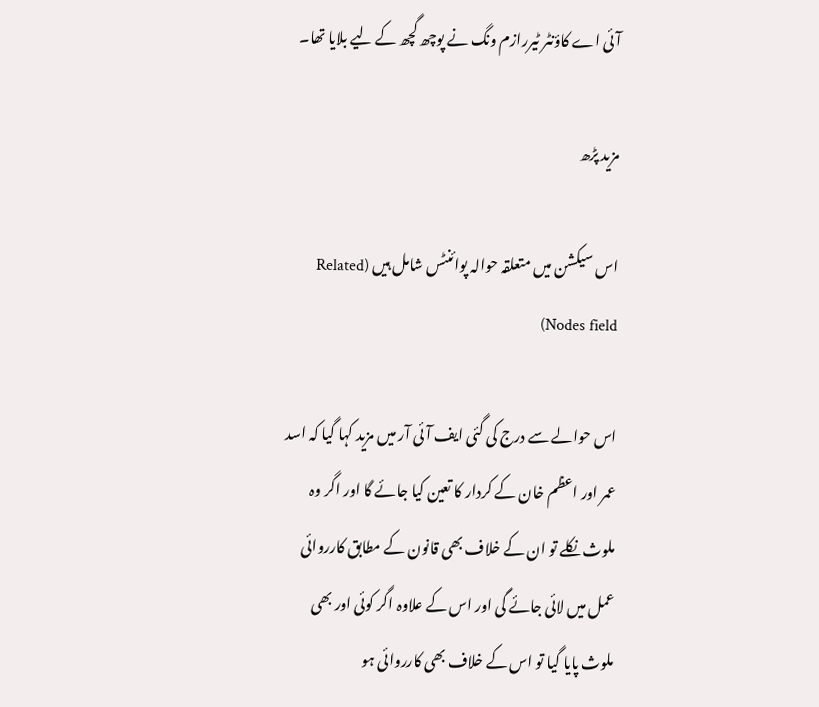آئی اے کاؤنٹر ٹیررازم ونگ نے پوچھ گچھ کے لیے بلایا تھا۔

مزید پڑھ

اس سیکشن میں متعلقہ حوالہ پوائنٹس شامل ہیں (Related Nodes field)

اس حوالے سے درج کی گئی ایف آئی آر میں مزید کہا گیا کہ اسد عمر اور اعظم خان کے کردار کا تعین کیا جائے گا اور اگر وہ ملوث نکلے تو ان کے خلاف بھی قانون کے مطابق کارروائی عمل میں لائی جائے گی اور اس کے علاوہ اگر کوئی اور بھی ملوث پایا گیا تو اس کے خلاف بھی کارروائی ہو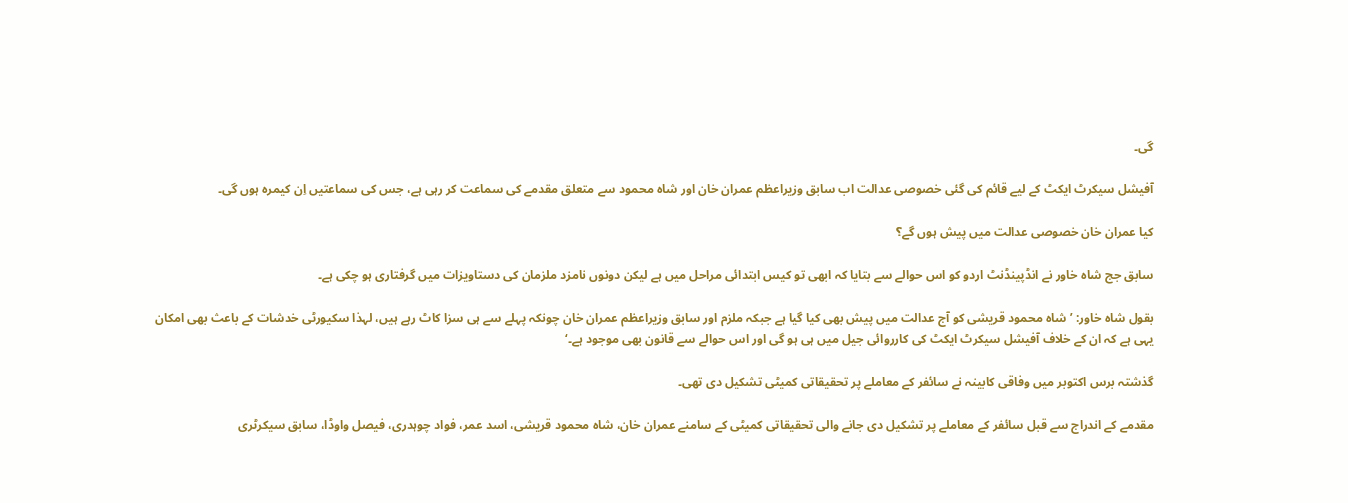گی۔

آفیشل سیکرٹ ایکٹ کے لیے قائم کی گئی خصوصی عدالت اب سابق وزیراعظم عمران خان اور شاہ محمود سے متعلق مقدمے کی سماعت کر رہی ہے، جس کی سماعتیں اِن کیمرہ ہوں گی۔

کیا عمران خان خصوصی عدالت میں پیش ہوں گے؟

سابق جج شاہ خاور نے انڈپینڈنٹ اردو کو اس حوالے سے بتایا کہ ابھی تو کیس ابتدائی مراحل میں ہے لیکن دونوں نامزد ملزمان کی دستاویزات میں گرفتاری ہو چکی ہے۔

بقول شاہ خاور: ’شاہ محمود قریشی کو آج عدالت میں پیش بھی کیا گیا ہے جبکہ ملزم اور سابق وزیراعظم عمران خان چونکہ پہلے سے ہی سزا کاٹ رہے ہیں، لہذا سکیورٹی خدشات کے باعث بھی امکان یہی ہے کہ ان کے خلاف آفیشل سیکرٹ ایکٹ کی کارروائی جیل میں ہی ہو گی اور اس حوالے سے قانون بھی موجود ہے۔‘

گذشتہ برس اکتوبر میں وفاقی کابینہ نے سائفر کے معاملے پر تحقیقاتی کمیٹی تشکیل دی تھی۔

مقدمے کے اندراج سے قبل سائفر کے معاملے پر تشکیل دی جانے والی تحقیقاتی کمیٹی کے سامنے عمران خان، شاہ محمود قریشی، اسد عمر، فواد چوہدری، فیصل واوڈا، سابق سیکرٹری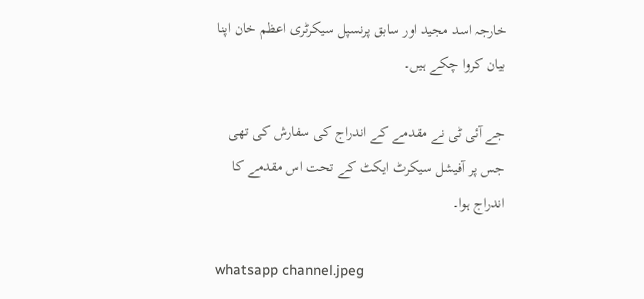خارجہ اسد مجید اور سابق پرنسپل سیکرٹری اعظم خان اپنا بیان کروا چکے ہیں۔

جے آئی ٹی نے مقدمے کے اندراج کی سفارش کی تھی جس پر آفیشل سیکرٹ ایکٹ کے تحت اس مقدمے کا اندراج ہوا۔

whatsapp channel.jpeg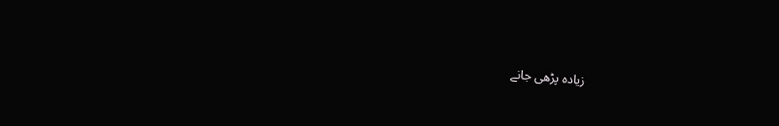زیادہ پڑھی جانے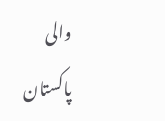والی پاکستان